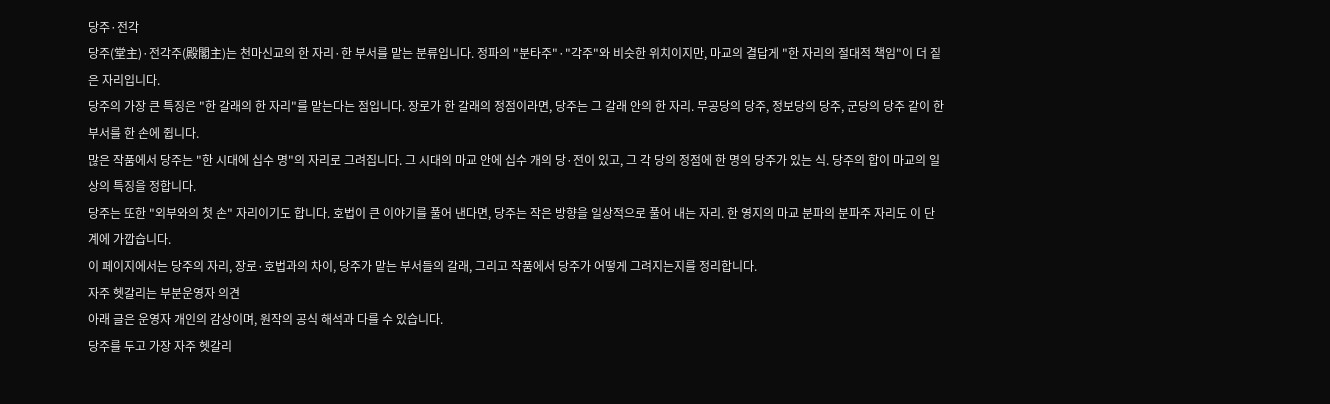당주·전각
당주(堂主)·전각주(殿閣主)는 천마신교의 한 자리·한 부서를 맡는 분류입니다. 정파의 "분타주"·"각주"와 비슷한 위치이지만, 마교의 결답게 "한 자리의 절대적 책임"이 더 짙은 자리입니다.
당주의 가장 큰 특징은 "한 갈래의 한 자리"를 맡는다는 점입니다. 장로가 한 갈래의 정점이라면, 당주는 그 갈래 안의 한 자리. 무공당의 당주, 정보당의 당주, 군당의 당주 같이 한 부서를 한 손에 쥡니다.
많은 작품에서 당주는 "한 시대에 십수 명"의 자리로 그려집니다. 그 시대의 마교 안에 십수 개의 당·전이 있고, 그 각 당의 정점에 한 명의 당주가 있는 식. 당주의 합이 마교의 일상의 특징을 정합니다.
당주는 또한 "외부와의 첫 손" 자리이기도 합니다. 호법이 큰 이야기를 풀어 낸다면, 당주는 작은 방향을 일상적으로 풀어 내는 자리. 한 영지의 마교 분파의 분파주 자리도 이 단계에 가깝습니다.
이 페이지에서는 당주의 자리, 장로·호법과의 차이, 당주가 맡는 부서들의 갈래, 그리고 작품에서 당주가 어떻게 그려지는지를 정리합니다.
자주 헷갈리는 부분운영자 의견
아래 글은 운영자 개인의 감상이며, 원작의 공식 해석과 다를 수 있습니다.
당주를 두고 가장 자주 헷갈리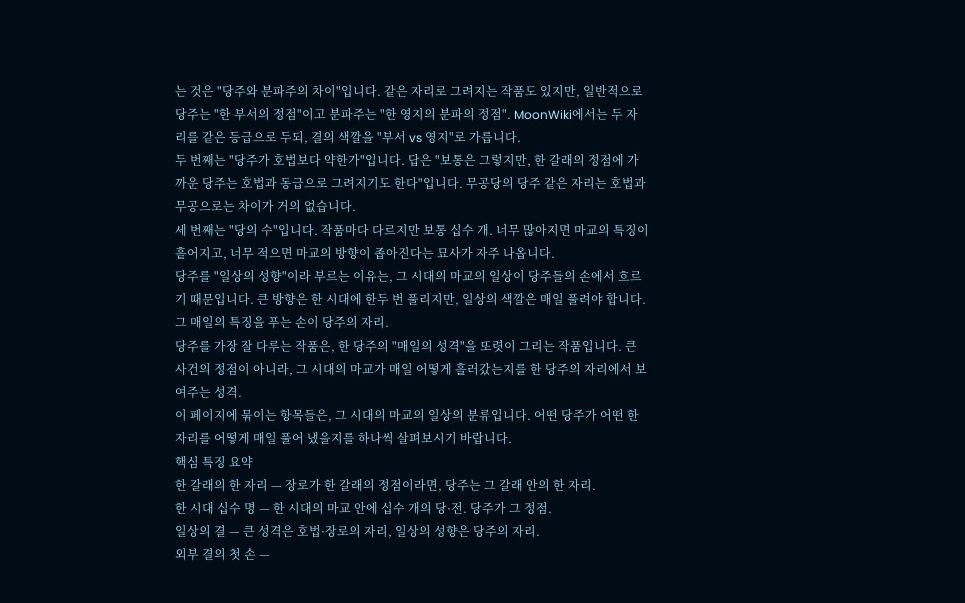는 것은 "당주와 분파주의 차이"입니다. 같은 자리로 그려지는 작품도 있지만, 일반적으로 당주는 "한 부서의 정점"이고 분파주는 "한 영지의 분파의 정점". MoonWiki에서는 두 자리를 같은 등급으로 두되, 결의 색깔을 "부서 vs 영지"로 가릅니다.
두 번째는 "당주가 호법보다 약한가"입니다. 답은 "보통은 그렇지만, 한 갈래의 정점에 가까운 당주는 호법과 동급으로 그려지기도 한다"입니다. 무공당의 당주 같은 자리는 호법과 무공으로는 차이가 거의 없습니다.
세 번째는 "당의 수"입니다. 작품마다 다르지만 보통 십수 개. 너무 많아지면 마교의 특징이 흩어지고, 너무 적으면 마교의 방향이 좁아진다는 묘사가 자주 나옵니다.
당주를 "일상의 성향"이라 부르는 이유는, 그 시대의 마교의 일상이 당주들의 손에서 흐르기 때문입니다. 큰 방향은 한 시대에 한두 번 풀리지만, 일상의 색깔은 매일 풀려야 합니다. 그 매일의 특징을 푸는 손이 당주의 자리.
당주를 가장 잘 다루는 작품은, 한 당주의 "매일의 성격"을 또렷이 그리는 작품입니다. 큰 사건의 정점이 아니라, 그 시대의 마교가 매일 어떻게 흘러갔는지를 한 당주의 자리에서 보여주는 성격.
이 페이지에 묶이는 항목들은, 그 시대의 마교의 일상의 분류입니다. 어떤 당주가 어떤 한 자리를 어떻게 매일 풀어 냈을지를 하나씩 살펴보시기 바랍니다.
핵심 특징 요약
한 갈래의 한 자리 — 장로가 한 갈래의 정점이라면, 당주는 그 갈래 안의 한 자리.
한 시대 십수 명 — 한 시대의 마교 안에 십수 개의 당·전. 당주가 그 정점.
일상의 결 — 큰 성격은 호법·장로의 자리, 일상의 성향은 당주의 자리.
외부 결의 첫 손 —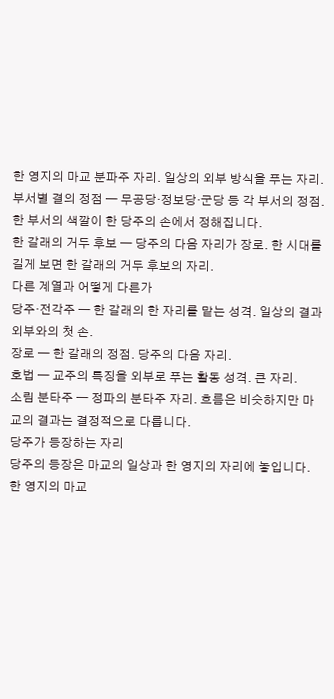한 영지의 마교 분파주 자리. 일상의 외부 방식을 푸는 자리.
부서별 결의 정점 — 무공당·정보당·군당 등 각 부서의 정점. 한 부서의 색깔이 한 당주의 손에서 정해집니다.
한 갈래의 거두 후보 — 당주의 다음 자리가 장로. 한 시대를 길게 보면 한 갈래의 거두 후보의 자리.
다른 계열과 어떻게 다른가
당주·전각주 — 한 갈래의 한 자리를 맡는 성격. 일상의 결과 외부와의 첫 손.
장로 — 한 갈래의 정점. 당주의 다음 자리.
호법 — 교주의 특징을 외부로 푸는 활동 성격. 큰 자리.
소림 분타주 — 정파의 분타주 자리. 흐름은 비슷하지만 마교의 결과는 결정적으로 다릅니다.
당주가 등장하는 자리
당주의 등장은 마교의 일상과 한 영지의 자리에 놓입니다.
한 영지의 마교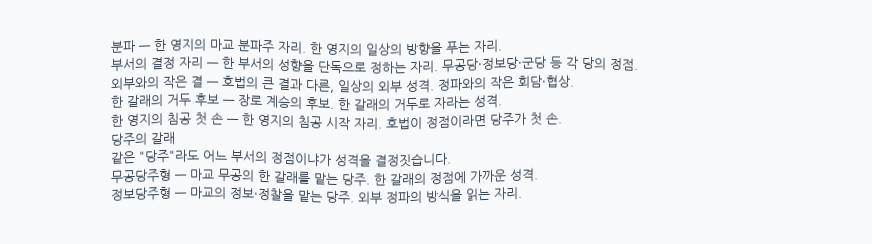분파 — 한 영지의 마교 분파주 자리. 한 영지의 일상의 방향을 푸는 자리.
부서의 결정 자리 — 한 부서의 성향을 단독으로 정하는 자리. 무공당·정보당·군당 등 각 당의 정점.
외부와의 작은 결 — 호법의 큰 결과 다른, 일상의 외부 성격. 정파와의 작은 회담·협상.
한 갈래의 거두 후보 — 장로 계승의 후보. 한 갈래의 거두로 자라는 성격.
한 영지의 침공 첫 손 — 한 영지의 침공 시작 자리. 호법이 정점이라면 당주가 첫 손.
당주의 갈래
같은 "당주"라도 어느 부서의 정점이냐가 성격을 결정짓습니다.
무공당주형 — 마교 무공의 한 갈래를 맡는 당주. 한 갈래의 정점에 가까운 성격.
정보당주형 — 마교의 정보·정찰을 맡는 당주. 외부 정파의 방식을 읽는 자리.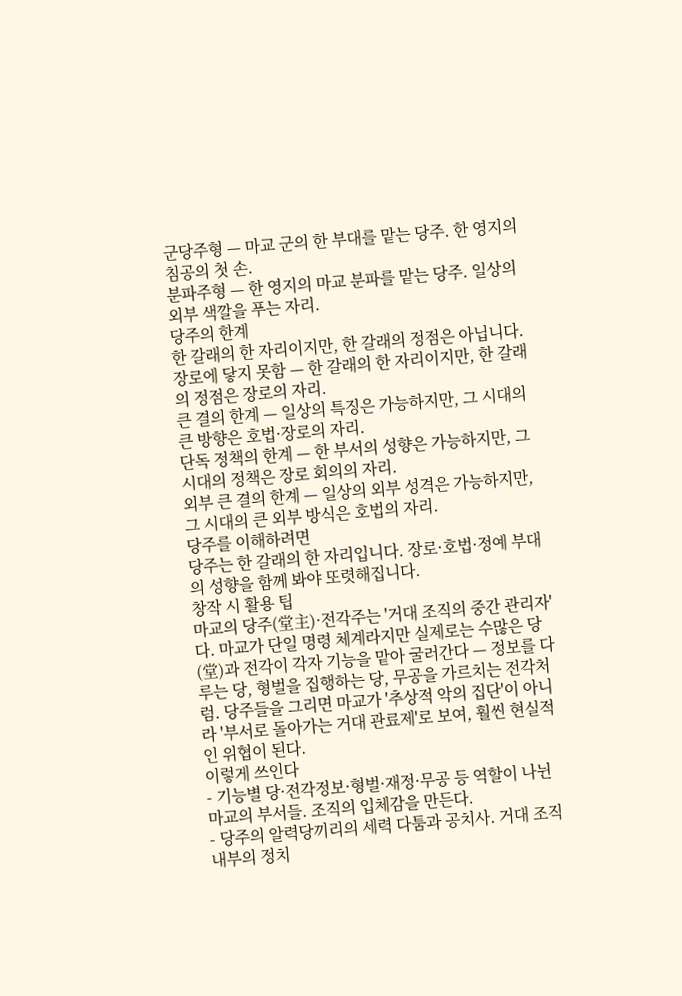군당주형 — 마교 군의 한 부대를 맡는 당주. 한 영지의 침공의 첫 손.
분파주형 — 한 영지의 마교 분파를 맡는 당주. 일상의 외부 색깔을 푸는 자리.
당주의 한계
한 갈래의 한 자리이지만, 한 갈래의 정점은 아닙니다.
장로에 닿지 못함 — 한 갈래의 한 자리이지만, 한 갈래의 정점은 장로의 자리.
큰 결의 한계 — 일상의 특징은 가능하지만, 그 시대의 큰 방향은 호법·장로의 자리.
단독 정책의 한계 — 한 부서의 성향은 가능하지만, 그 시대의 정책은 장로 회의의 자리.
외부 큰 결의 한계 — 일상의 외부 성격은 가능하지만, 그 시대의 큰 외부 방식은 호법의 자리.
당주를 이해하려면
당주는 한 갈래의 한 자리입니다. 장로·호법·정예 부대의 성향을 함께 봐야 또렷해집니다.
창작 시 활용 팁
마교의 당주(堂主)·전각주는 '거대 조직의 중간 관리자'다. 마교가 단일 명령 체계라지만 실제로는 수많은 당(堂)과 전각이 각자 기능을 맡아 굴러간다 — 정보를 다루는 당, 형벌을 집행하는 당, 무공을 가르치는 전각처럼. 당주들을 그리면 마교가 '추상적 악의 집단'이 아니라 '부서로 돌아가는 거대 관료제'로 보여, 훨씬 현실적인 위협이 된다.
이렇게 쓰인다
- 기능별 당·전각정보·형벌·재정·무공 등 역할이 나뉜 마교의 부서들. 조직의 입체감을 만든다.
- 당주의 알력당끼리의 세력 다툼과 공치사. 거대 조직 내부의 정치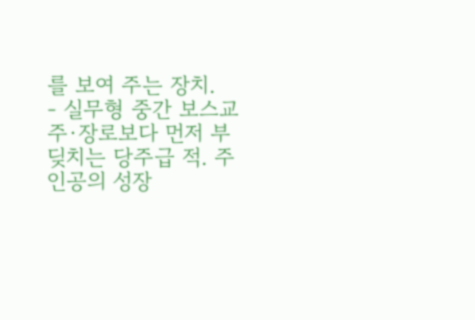를 보여 주는 장치.
- 실무형 중간 보스교주·장로보다 먼저 부딪치는 당주급 적. 주인공의 성장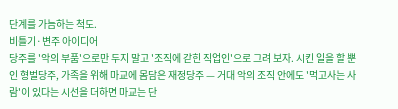단계를 가늠하는 척도.
비틀기·변주 아이디어
당주를 '악의 부품'으로만 두지 말고 '조직에 갇힌 직업인'으로 그려 보자. 시킨 일을 할 뿐인 형벌당주, 가족을 위해 마교에 몸담은 재정당주 — 거대 악의 조직 안에도 '먹고사는 사람'이 있다는 시선을 더하면 마교는 단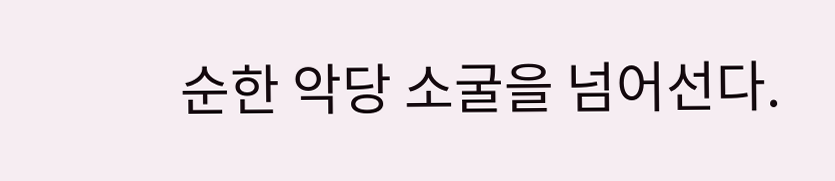순한 악당 소굴을 넘어선다.